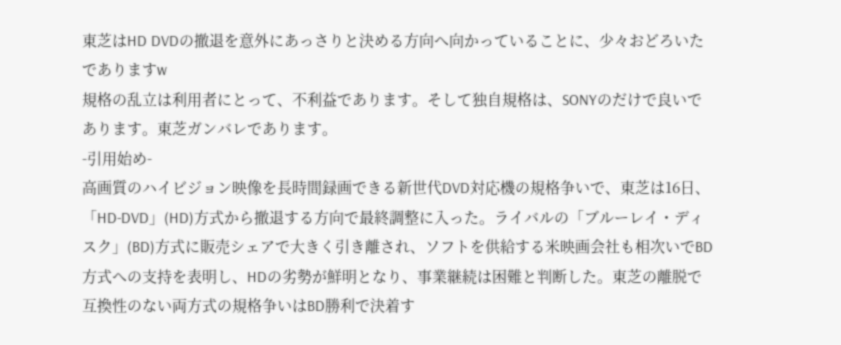東芝はHD DVDの撤退を意外にあっさりと決める方向へ向かっていることに、少々おどろいたでありますw
規格の乱立は利用者にとって、不利益であります。そして独自規格は、SONYのだけで良いであります。東芝ガンバレであります。
-引用始め-
高画質のハイビジョン映像を長時間録画できる新世代DVD対応機の規格争いで、東芝は16日、「HD-DVD」(HD)方式から撤退する方向で最終調整に入った。ライバルの「ブルーレイ・ディスク」(BD)方式に販売シェアで大きく引き離され、ソフトを供給する米映画会社も相次いでBD方式への支持を表明し、HDの劣勢が鮮明となり、事業継続は困難と判断した。東芝の離脱で互換性のない両方式の規格争いはBD勝利で決着す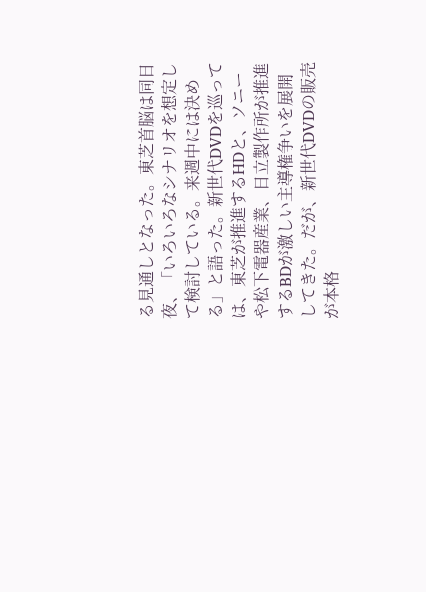る見通しとなった。東芝首脳は同日夜、「いろいろなシナリオを想定して検討している。来週中には決める」と語った。新世代DVDを巡っては、東芝が推進するHDと、ソニーや松下電器産業、日立製作所が推進するBDが激しい主導権争いを展開してきた。だが、新世代DVDの販売が本格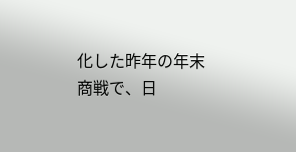化した昨年の年末商戦で、日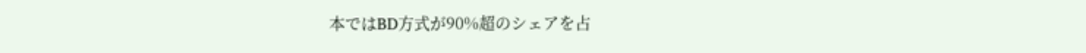本ではBD方式が90%超のシェアを占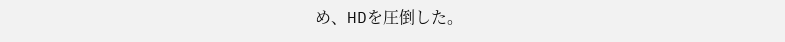め、HDを圧倒した。